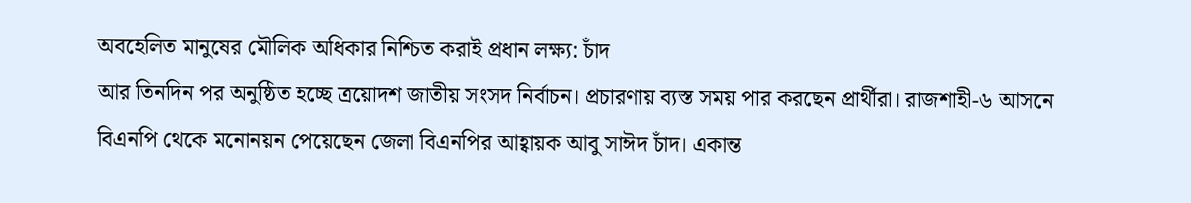অবহেলিত মানুষের মৌলিক অধিকার নিশ্চিত করাই প্রধান লক্ষ্য: চাঁদ
আর তিনদিন পর অনুষ্ঠিত হচ্ছে ত্রয়োদশ জাতীয় সংসদ নির্বাচন। প্রচারণায় ব্যস্ত সময় পার করছেন প্রার্থীরা। রাজশাহী-৬ আসনে বিএনপি থেকে মনোনয়ন পেয়েছেন জেলা বিএনপির আহ্বায়ক আবু সাঈদ চাঁদ। একান্ত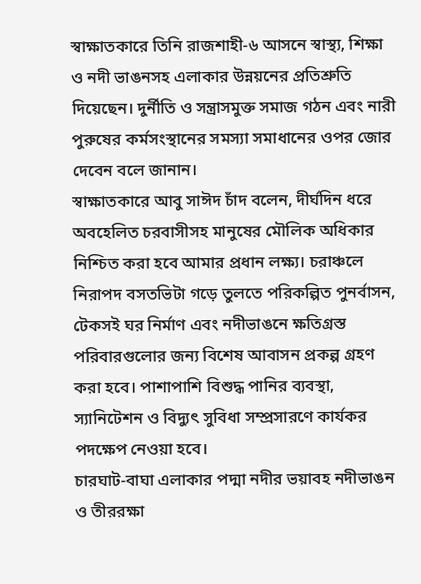স্বাক্ষাতকারে তিনি রাজশাহী-৬ আসনে স্বাস্থ্য, শিক্ষা ও নদী ভাঙনসহ এলাকার উন্নয়নের প্রতিশ্রুতি দিয়েছেন। দুর্নীতি ও সন্ত্রাসমুক্ত সমাজ গঠন এবং নারী পুরুষের কর্মসংস্থানের সমস্যা সমাধানের ওপর জোর দেবেন বলে জানান।
স্বাক্ষাতকারে আবু সাঈদ চাঁদ বলেন, দীর্ঘদিন ধরে অবহেলিত চরবাসীসহ মানুষের মৌলিক অধিকার নিশ্চিত করা হবে আমার প্রধান লক্ষ্য। চরাঞ্চলে নিরাপদ বসতভিটা গড়ে তুলতে পরিকল্পিত পুনর্বাসন, টেকসই ঘর নির্মাণ এবং নদীভাঙনে ক্ষতিগ্রস্ত পরিবারগুলোর জন্য বিশেষ আবাসন প্রকল্প গ্রহণ করা হবে। পাশাপাশি বিশুদ্ধ পানির ব্যবস্থা, স্যানিটেশন ও বিদ্যুৎ সুবিধা সম্প্রসারণে কার্যকর পদক্ষেপ নেওয়া হবে।
চারঘাট-বাঘা এলাকার পদ্মা নদীর ভয়াবহ নদীভাঙন ও তীররক্ষা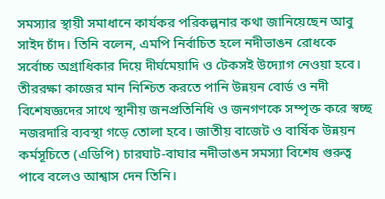সমস্যার স্থায়ী সমাধানে কার্যকর পরিকল্পনার কথা জানিয়েছেন আবু সাইদ চাঁদ। তিনি বলেন, এমপি নির্বাচিত হলে নদীভাঙন রোধকে সর্বোচ্চ অগ্রাধিকার দিয়ে দীর্ঘমেয়াদি ও টেকসই উদ্যোগ নেওয়া হবে। তীররক্ষা কাজের মান নিশ্চিত করতে পানি উন্নয়ন বোর্ড ও নদী বিশেষজ্ঞদের সাথে স্থানীয় জনপ্রতিনিধি ও জনগণকে সম্পৃক্ত করে স্বচ্ছ নজরদারি ব্যবস্থা গড়ে তোলা হবে। জাতীয় বাজেট ও বার্ষিক উন্নয়ন কর্মসূচিতে (এডিপি) চারঘাট-বাঘার নদীভাঙন সমস্যা বিশেষ গুরুত্ব পাবে বলেও আশ্বাস দেন তিনি।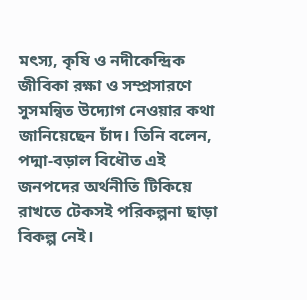মৎস্য, কৃষি ও নদীকেন্দ্রিক জীবিকা রক্ষা ও সম্প্রসারণে সুসমন্বিত উদ্যোগ নেওয়ার কথা জানিয়েছেন চাঁদ। তিনি বলেন, পদ্মা-বড়াল বিধৌত এই জনপদের অর্থনীতি টিকিয়ে রাখতে টেকসই পরিকল্পনা ছাড়া বিকল্প নেই।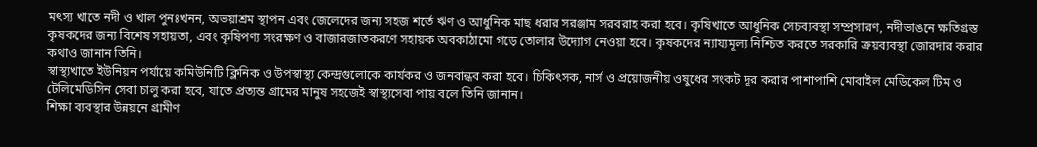মৎস্য খাতে নদী ও খাল পুনঃখনন, অভয়াশ্রম স্থাপন এবং জেলেদের জন্য সহজ শর্তে ঋণ ও আধুনিক মাছ ধরার সরঞ্জাম সরবরাহ করা হবে। কৃষিখাতে আধুনিক সেচব্যবস্থা সম্প্রসারণ, নদীভাঙনে ক্ষতিগ্রস্ত কৃষকদের জন্য বিশেষ সহায়তা, এবং কৃষিপণ্য সংরক্ষণ ও বাজারজাতকরণে সহায়ক অবকাঠামো গড়ে তোলার উদ্যোগ নেওয়া হবে। কৃষকদের ন্যায্যমূল্য নিশ্চিত করতে সরকারি ক্রয়ব্যবস্থা জোরদার করার কথাও জানান তিনি।
স্বাস্থ্যখাতে ইউনিয়ন পর্যায়ে কমিউনিটি ক্লিনিক ও উপস্বাস্থ্য কেন্দ্রগুলোকে কার্যকর ও জনবান্ধব করা হবে। চিকিৎসক, নার্স ও প্রয়োজনীয় ওষুধের সংকট দূর করার পাশাপাশি মোবাইল মেডিকেল টিম ও টেলিমেডিসিন সেবা চালু করা হবে, যাতে প্রত্যন্ত গ্রামের মানুষ সহজেই স্বাস্থ্যসেবা পায় বলে তিনি জানান।
শিক্ষা ব্যবস্থার উন্নয়নে গ্রামীণ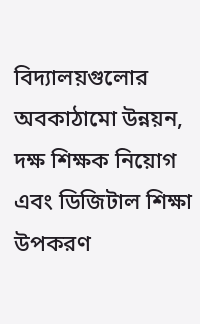বিদ্যালয়গুলোর অবকাঠামো উন্নয়ন, দক্ষ শিক্ষক নিয়োগ এবং ডিজিটাল শিক্ষা উপকরণ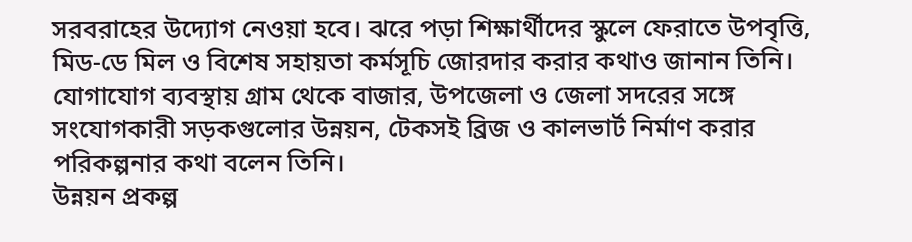সরবরাহের উদ্যোগ নেওয়া হবে। ঝরে পড়া শিক্ষার্থীদের স্কুলে ফেরাতে উপবৃত্তি, মিড-ডে মিল ও বিশেষ সহায়তা কর্মসূচি জোরদার করার কথাও জানান তিনি। যোগাযোগ ব্যবস্থায় গ্রাম থেকে বাজার, উপজেলা ও জেলা সদরের সঙ্গে সংযোগকারী সড়কগুলোর উন্নয়ন, টেকসই ব্রিজ ও কালভার্ট নির্মাণ করার পরিকল্পনার কথা বলেন তিনি।
উন্নয়ন প্রকল্প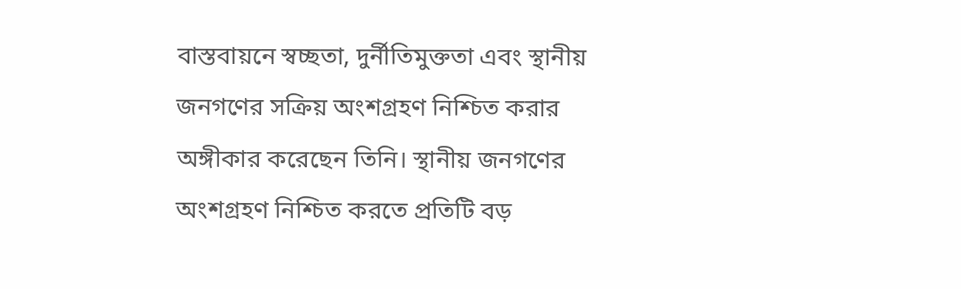বাস্তবায়নে স্বচ্ছতা, দুর্নীতিমুক্ততা এবং স্থানীয় জনগণের সক্রিয় অংশগ্রহণ নিশ্চিত করার অঙ্গীকার করেছেন তিনি। স্থানীয় জনগণের অংশগ্রহণ নিশ্চিত করতে প্রতিটি বড়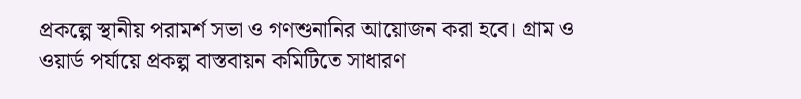প্রকল্পে স্থানীয় পরামর্শ সভা ও গণশুনানির আয়োজন করা হবে। গ্রাম ও ওয়ার্ড পর্যায়ে প্রকল্প বাস্তবায়ন কমিটিতে সাধারণ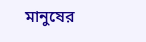মানুষের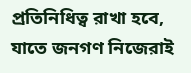প্রতিনিধিত্ব রাখা হবে, যাতে জনগণ নিজেরাই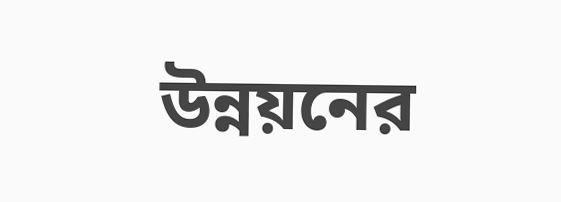উন্নয়নের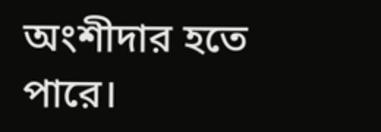অংশীদার হতে পারে।